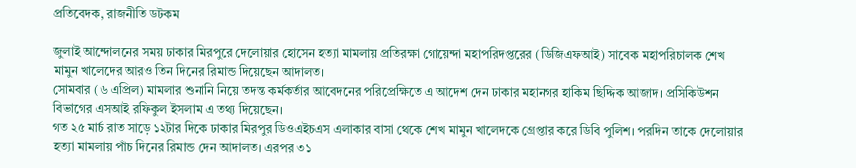প্রতিবেদক, রাজনীতি ডটকম

জুলাই আন্দোলনের সময় ঢাকার মিরপুরে দেলোয়ার হোসেন হত্যা মামলায় প্রতিরক্ষা গোয়েন্দা মহাপরিদপ্তরের (ডিজিএফআই) সাবেক মহাপরিচালক শেখ মামুন খালেদের আরও তিন দিনের রিমান্ড দিয়েছেন আদালত।
সোমবার (৬ এপ্রিল) মামলার শুনানি নিয়ে তদন্ত কর্মকর্তার আবেদনের পরিপ্রেক্ষিতে এ আদেশ দেন ঢাকার মহানগর হাকিম ছিদ্দিক আজাদ। প্রসিকিউশন বিভাগের এসআই রফিকুল ইসলাম এ তথ্য দিয়েছেন।
গত ২৫ মার্চ রাত সাড়ে ১২টার দিকে ঢাকার মিরপুর ডিওএইচএস এলাকার বাসা থেকে শেখ মামুন খালেদকে গ্রেপ্তার করে ডিবি পুলিশ। পরদিন তাকে দেলোয়ার হত্যা মামলায় পাঁচ দিনের রিমান্ড দেন আদালত। এরপর ৩১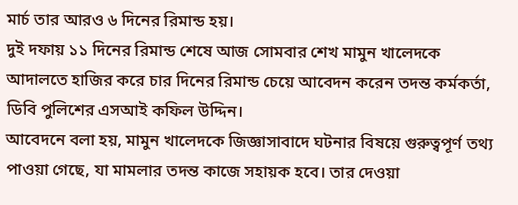মার্চ তার আরও ৬ দিনের রিমান্ড হয়।
দুই দফায় ১১ দিনের রিমান্ড শেষে আজ সোমবার শেখ মামুন খালেদকে আদালতে হাজির করে চার দিনের রিমান্ড চেয়ে আবেদন করেন তদন্ত কর্মকর্তা, ডিবি পুলিশের এসআই কফিল উদ্দিন।
আবেদনে বলা হয়, মামুন খালেদকে জিজ্ঞাসাবাদে ঘটনার বিষয়ে গুরুত্বপূর্ণ তথ্য পাওয়া গেছে, যা মামলার তদন্ত কাজে সহায়ক হবে। তার দেওয়া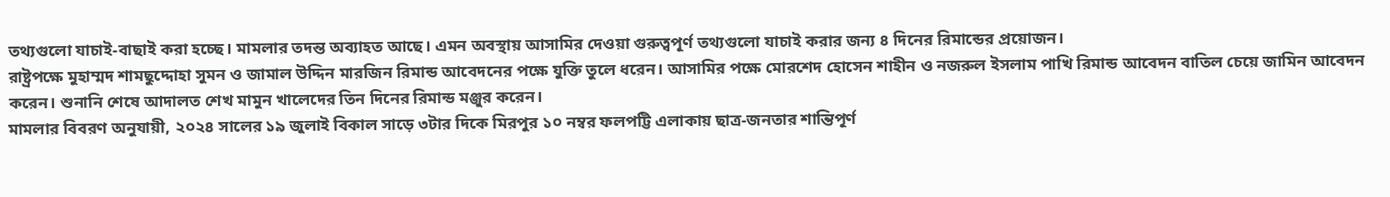তথ্যগুলো যাচাই-বাছাই করা হচ্ছে। মামলার তদন্ত অব্যাহত আছে। এমন অবস্থায় আসামির দেওয়া গুরুত্বপূর্ণ তথ্যগুলো যাচাই করার জন্য ৪ দিনের রিমান্ডের প্রয়োজন।
রাষ্ট্রপক্ষে মুহাম্মদ শামছুদ্দোহা সুমন ও জামাল উদ্দিন মারজিন রিমান্ড আবেদনের পক্ষে যুক্তি তুলে ধরেন। আসামির পক্ষে মোরশেদ হোসেন শাহীন ও নজরুল ইসলাম পাখি রিমান্ড আবেদন বাতিল চেয়ে জামিন আবেদন করেন। শুনানি শেষে আদালত শেখ মামুন খালেদের তিন দিনের রিমান্ড মঞ্জুর করেন।
মামলার বিবরণ অনুযায়ী, ২০২৪ সালের ১৯ জুলাই বিকাল সাড়ে ৩টার দিকে মিরপুর ১০ নম্বর ফলপট্টি এলাকায় ছাত্র-জনতার শান্তিপূর্ণ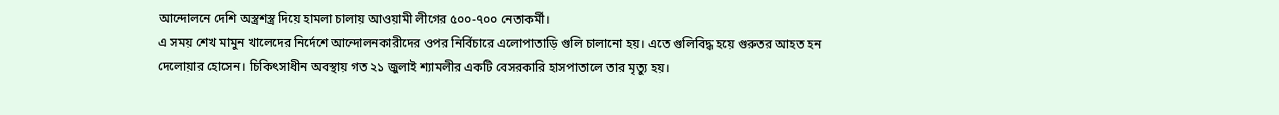আন্দোলনে দেশি অস্ত্রশস্ত্র দিয়ে হামলা চালায় আওয়ামী লীগের ৫০০-৭০০ নেতাকর্মী।
এ সময় শেখ মামুন খালেদের নির্দেশে আন্দোলনকারীদের ওপর নির্বিচারে এলোপাতাড়ি গুলি চালানো হয়। এতে গুলিবিদ্ধ হয়ে গুরুতর আহত হন দেলোয়ার হোসেন। চিকিৎসাধীন অবস্থায় গত ২১ জুলাই শ্যামলীর একটি বেসরকারি হাসপাতালে তার মৃত্যু হয়।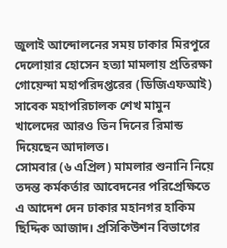জুলাই আন্দোলনের সময় ঢাকার মিরপুরে দেলোয়ার হোসেন হত্যা মামলায় প্রতিরক্ষা গোয়েন্দা মহাপরিদপ্তরের (ডিজিএফআই) সাবেক মহাপরিচালক শেখ মামুন খালেদের আরও তিন দিনের রিমান্ড দিয়েছেন আদালত।
সোমবার (৬ এপ্রিল) মামলার শুনানি নিয়ে তদন্ত কর্মকর্তার আবেদনের পরিপ্রেক্ষিতে এ আদেশ দেন ঢাকার মহানগর হাকিম ছিদ্দিক আজাদ। প্রসিকিউশন বিভাগের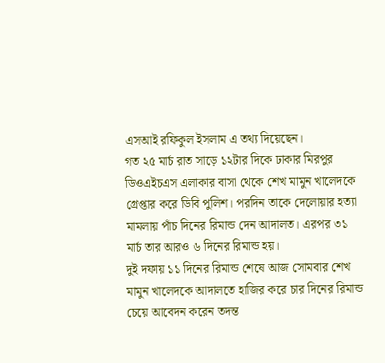এসআই রফিকুল ইসলাম এ তথ্য দিয়েছেন।
গত ২৫ মার্চ রাত সাড়ে ১২টার দিকে ঢাকার মিরপুর ডিওএইচএস এলাকার বাসা থেকে শেখ মামুন খালেদকে গ্রেপ্তার করে ডিবি পুলিশ। পরদিন তাকে দেলোয়ার হত্যা মামলায় পাঁচ দিনের রিমান্ড দেন আদালত। এরপর ৩১ মার্চ তার আরও ৬ দিনের রিমান্ড হয়।
দুই দফায় ১১ দিনের রিমান্ড শেষে আজ সোমবার শেখ মামুন খালেদকে আদালতে হাজির করে চার দিনের রিমান্ড চেয়ে আবেদন করেন তদন্ত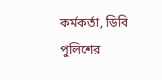কর্মকর্তা, ডিবি পুলিশের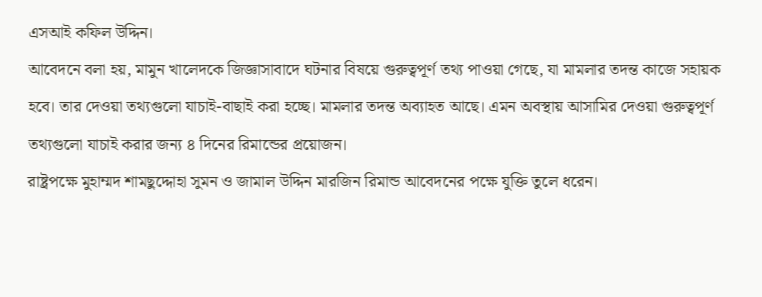এসআই কফিল উদ্দিন।
আবেদনে বলা হয়, মামুন খালেদকে জিজ্ঞাসাবাদে ঘটনার বিষয়ে গুরুত্বপূর্ণ তথ্য পাওয়া গেছে, যা মামলার তদন্ত কাজে সহায়ক হবে। তার দেওয়া তথ্যগুলো যাচাই-বাছাই করা হচ্ছে। মামলার তদন্ত অব্যাহত আছে। এমন অবস্থায় আসামির দেওয়া গুরুত্বপূর্ণ তথ্যগুলো যাচাই করার জন্য ৪ দিনের রিমান্ডের প্রয়োজন।
রাষ্ট্রপক্ষে মুহাম্মদ শামছুদ্দোহা সুমন ও জামাল উদ্দিন মারজিন রিমান্ড আবেদনের পক্ষে যুক্তি তুলে ধরেন।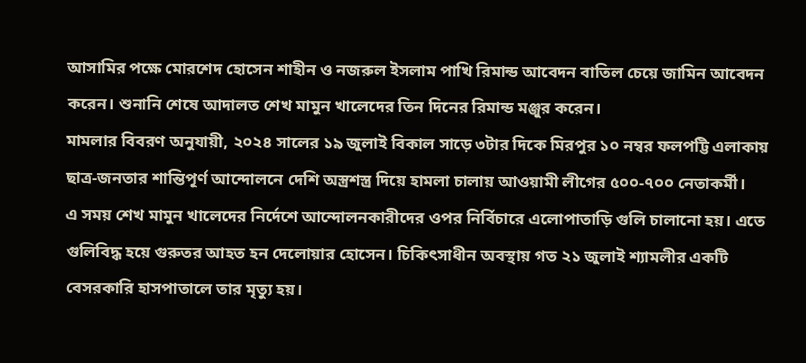আসামির পক্ষে মোরশেদ হোসেন শাহীন ও নজরুল ইসলাম পাখি রিমান্ড আবেদন বাতিল চেয়ে জামিন আবেদন করেন। শুনানি শেষে আদালত শেখ মামুন খালেদের তিন দিনের রিমান্ড মঞ্জুর করেন।
মামলার বিবরণ অনুযায়ী, ২০২৪ সালের ১৯ জুলাই বিকাল সাড়ে ৩টার দিকে মিরপুর ১০ নম্বর ফলপট্টি এলাকায় ছাত্র-জনতার শান্তিপূর্ণ আন্দোলনে দেশি অস্ত্রশস্ত্র দিয়ে হামলা চালায় আওয়ামী লীগের ৫০০-৭০০ নেতাকর্মী।
এ সময় শেখ মামুন খালেদের নির্দেশে আন্দোলনকারীদের ওপর নির্বিচারে এলোপাতাড়ি গুলি চালানো হয়। এতে গুলিবিদ্ধ হয়ে গুরুতর আহত হন দেলোয়ার হোসেন। চিকিৎসাধীন অবস্থায় গত ২১ জুলাই শ্যামলীর একটি বেসরকারি হাসপাতালে তার মৃত্যু হয়।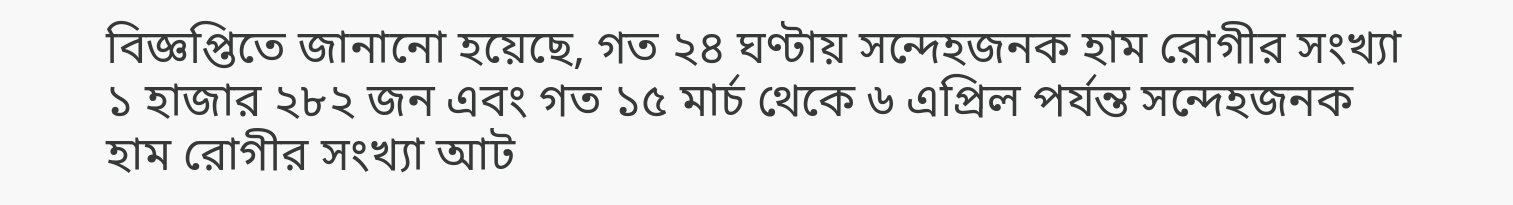বিজ্ঞপ্তিতে জানানো হয়েছে, গত ২৪ ঘণ্টায় সন্দেহজনক হাম রোগীর সংখ্যা ১ হাজার ২৮২ জন এবং গত ১৫ মার্চ থেকে ৬ এপ্রিল পর্যন্ত সন্দেহজনক হাম রোগীর সংখ্যা আট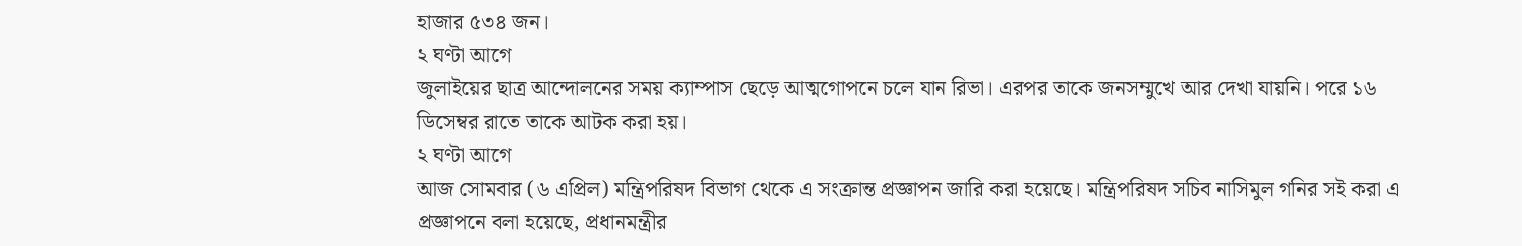হাজার ৫৩৪ জন।
২ ঘণ্টা আগে
জুলাইয়ের ছাত্র আন্দোলনের সময় ক্যাম্পাস ছেড়ে আত্মগোপনে চলে যান রিভা। এরপর তাকে জনসম্মুখে আর দেখা যায়নি। পরে ১৬ ডিসেম্বর রাতে তাকে আটক করা হয়।
২ ঘণ্টা আগে
আজ সোমবার (৬ এপ্রিল) মন্ত্রিপরিষদ বিভাগ থেকে এ সংক্রান্ত প্রজ্ঞাপন জারি করা হয়েছে। মন্ত্রিপরিষদ সচিব নাসিমুল গনির সই করা এ প্রজ্ঞাপনে বলা হয়েছে, প্রধানমন্ত্রীর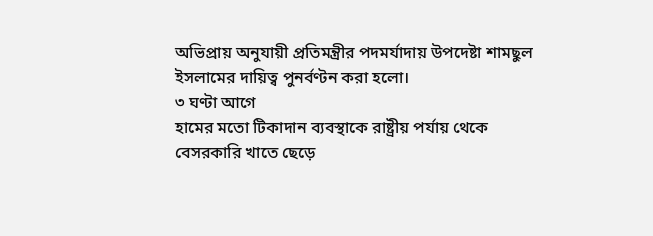অভিপ্রায় অনুযায়ী প্রতিমন্ত্রীর পদমর্যাদায় উপদেষ্টা শামছুল ইসলামের দায়িত্ব পুনর্বণ্টন করা হলো।
৩ ঘণ্টা আগে
হামের মতো টিকাদান ব্যবস্থাকে রাষ্ট্রীয় পর্যায় থেকে বেসরকারি খাতে ছেড়ে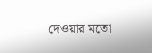দেওয়ার মতো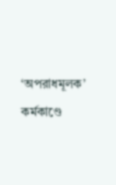‘অপরাধমূলক’ কর্মকাণ্ডে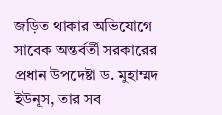জড়িত থাকার অভিযোগে সাবেক অন্তর্বর্তী সরকারের প্রধান উপদেষ্টা ড. মুহাম্মদ ইউনূস, তার সব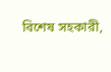বিশেষ সহকারী,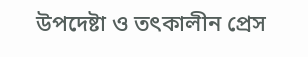উপদেষ্টা ও তৎকালীন প্রেস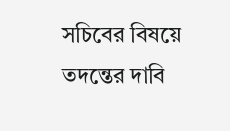সচিবের বিষয়ে তদন্তের দাবি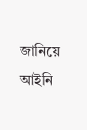জানিয়ে আইনি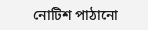নোটিশ পাঠানো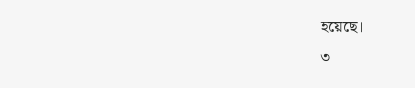হয়েছে।
৩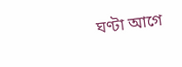ঘণ্টা আগে